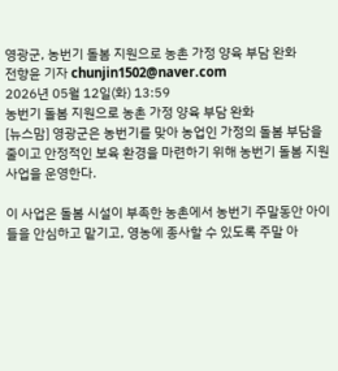영광군, 농번기 돌봄 지원으로 농촌 가정 양육 부담 완화
전향윤 기자 chunjin1502@naver.com
2026년 05월 12일(화) 13:59
농번기 돌봄 지원으로 농촌 가정 양육 부담 완화
[뉴스맘] 영광군은 농번기를 맞아 농업인 가정의 돌봄 부담을 줄이고 안정적인 보육 환경을 마련하기 위해 농번기 돌봄 지원사업을 운영한다.

이 사업은 돌봄 시설이 부족한 농촌에서 농번기 주말동안 아이들을 안심하고 맡기고, 영농에 종사할 수 있도록 주말 아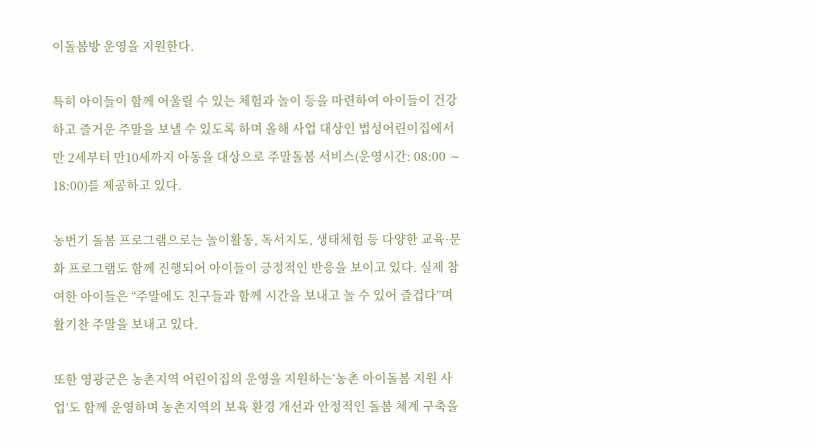이돌봄방 운영을 지원한다.

특히 아이들이 함께 어울릴 수 있는 체험과 놀이 등을 마련하여 아이들이 건강하고 즐거운 주말을 보낼 수 있도록 하며 올해 사업 대상인 법성어린이집에서 만 2세부터 만10세까지 아동을 대상으로 주말돌봄 서비스(운영시간: 08:00 ∼ 18:00)를 제공하고 있다.

농번기 돌봄 프로그램으로는 놀이활동, 독서지도, 생태체험 등 다양한 교육·문화 프로그램도 함께 진행되어 아이들이 긍정적인 반응을 보이고 있다. 실제 참여한 아이들은 “주말에도 친구들과 함께 시간을 보내고 놀 수 있어 즐겁다”며 활기찬 주말을 보내고 있다.

또한 영광군은 농촌지역 어린이집의 운영을 지원하는‘농촌 아이돌봄 지원 사업’도 함께 운영하며 농촌지역의 보육 환경 개선과 안정적인 돌봄 체계 구축을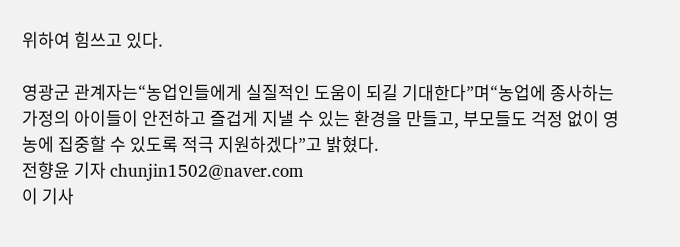위하여 힘쓰고 있다.

영광군 관계자는“농업인들에게 실질적인 도움이 되길 기대한다”며“농업에 종사하는 가정의 아이들이 안전하고 즐겁게 지낼 수 있는 환경을 만들고, 부모들도 걱정 없이 영농에 집중할 수 있도록 적극 지원하겠다”고 밝혔다.
전향윤 기자 chunjin1502@naver.com
이 기사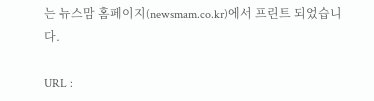는 뉴스맘 홈페이지(newsmam.co.kr)에서 프린트 되었습니다.

URL :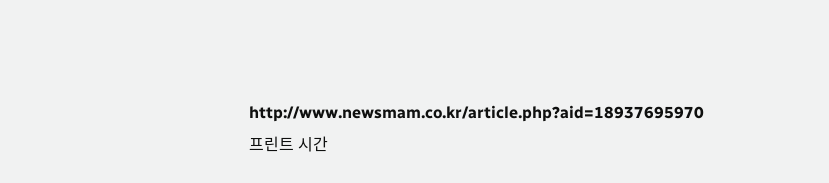http://www.newsmam.co.kr/article.php?aid=18937695970
프린트 시간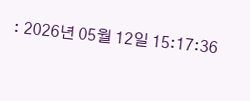: 2026년 05월 12일 15:17:36